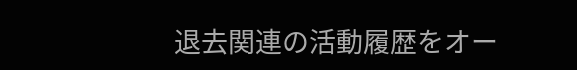退去関連の活動履歴をオー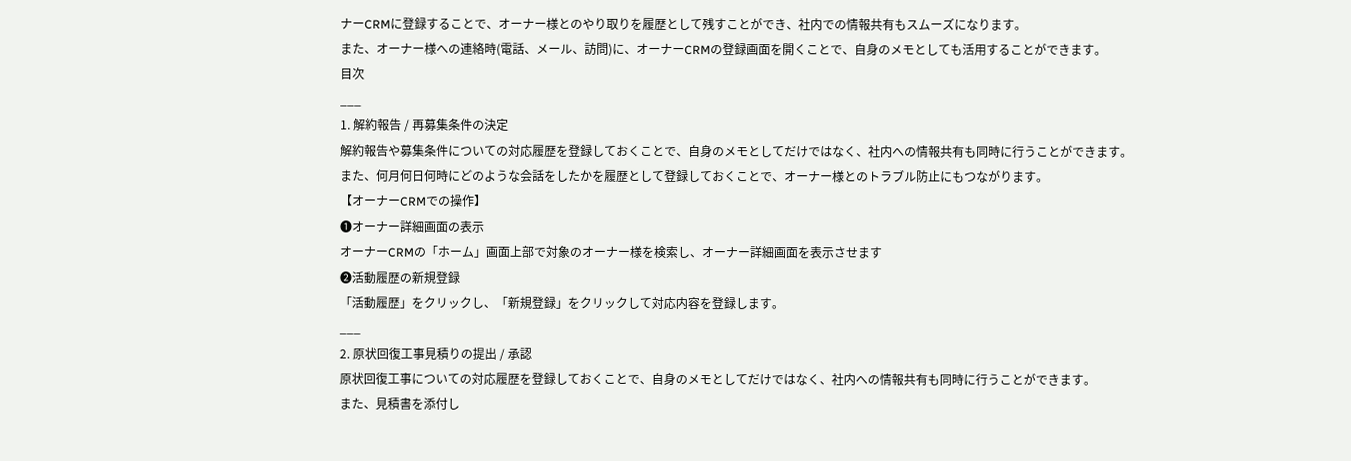ナーCRMに登録することで、オーナー様とのやり取りを履歴として残すことができ、社内での情報共有もスムーズになります。
また、オーナー様への連絡時(電話、メール、訪問)に、オーナーCRMの登録画面を開くことで、自身のメモとしても活用することができます。
目次
___
1. 解約報告 / 再募集条件の決定
解約報告や募集条件についての対応履歴を登録しておくことで、自身のメモとしてだけではなく、社内への情報共有も同時に行うことができます。
また、何月何日何時にどのような会話をしたかを履歴として登録しておくことで、オーナー様とのトラブル防止にもつながります。
【オーナーCRMでの操作】
❶オーナー詳細画面の表示
オーナーCRMの「ホーム」画面上部で対象のオーナー様を検索し、オーナー詳細画面を表示させます
❷活動履歴の新規登録
「活動履歴」をクリックし、「新規登録」をクリックして対応内容を登録します。
___
2. 原状回復工事見積りの提出 / 承認
原状回復工事についての対応履歴を登録しておくことで、自身のメモとしてだけではなく、社内への情報共有も同時に行うことができます。
また、見積書を添付し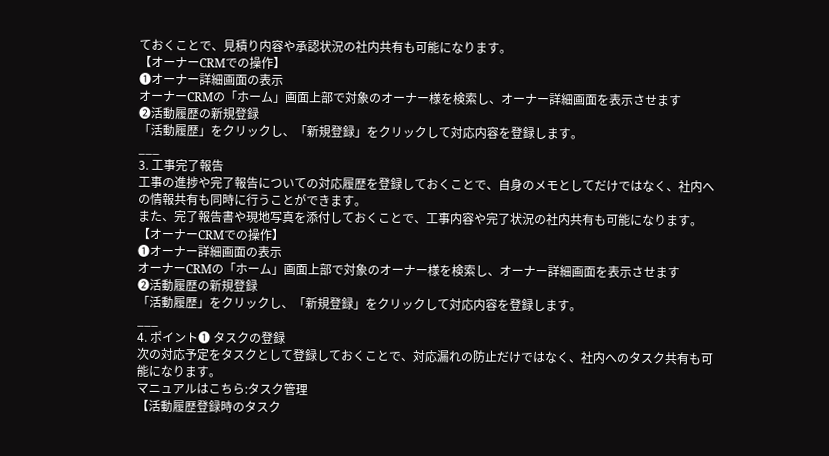ておくことで、見積り内容や承認状況の社内共有も可能になります。
【オーナーCRMでの操作】
❶オーナー詳細画面の表示
オーナーCRMの「ホーム」画面上部で対象のオーナー様を検索し、オーナー詳細画面を表示させます
❷活動履歴の新規登録
「活動履歴」をクリックし、「新規登録」をクリックして対応内容を登録します。
___
3. 工事完了報告
工事の進捗や完了報告についての対応履歴を登録しておくことで、自身のメモとしてだけではなく、社内への情報共有も同時に行うことができます。
また、完了報告書や現地写真を添付しておくことで、工事内容や完了状況の社内共有も可能になります。
【オーナーCRMでの操作】
❶オーナー詳細画面の表示
オーナーCRMの「ホーム」画面上部で対象のオーナー様を検索し、オーナー詳細画面を表示させます
❷活動履歴の新規登録
「活動履歴」をクリックし、「新規登録」をクリックして対応内容を登録します。
___
4. ポイント❶ タスクの登録
次の対応予定をタスクとして登録しておくことで、対応漏れの防止だけではなく、社内へのタスク共有も可能になります。
マニュアルはこちら:タスク管理
【活動履歴登録時のタスク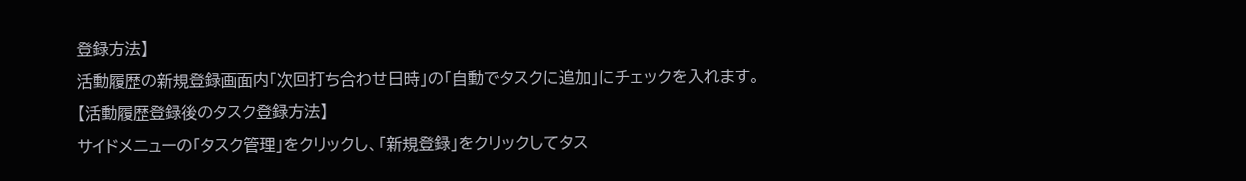登録方法】
活動履歴の新規登録画面内「次回打ち合わせ日時」の「自動でタスクに追加」にチェックを入れます。
【活動履歴登録後のタスク登録方法】
サイドメニューの「タスク管理」をクリックし、「新規登録」をクリックしてタス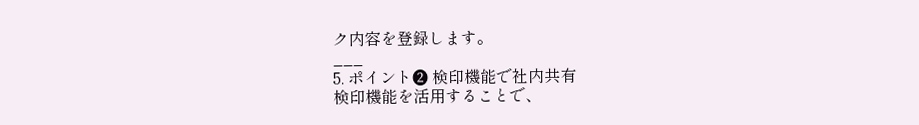ク内容を登録します。
___
5. ポイント❷ 検印機能で社内共有
検印機能を活用することで、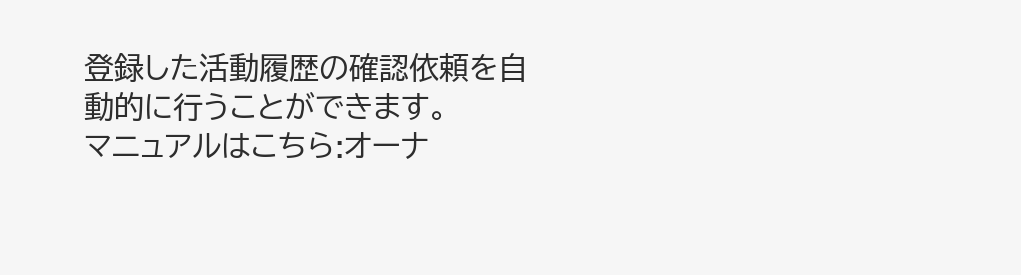登録した活動履歴の確認依頼を自動的に行うことができます。
マニュアルはこちら:オーナ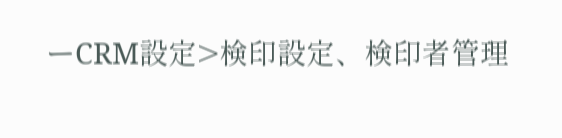ーCRM設定>検印設定、検印者管理